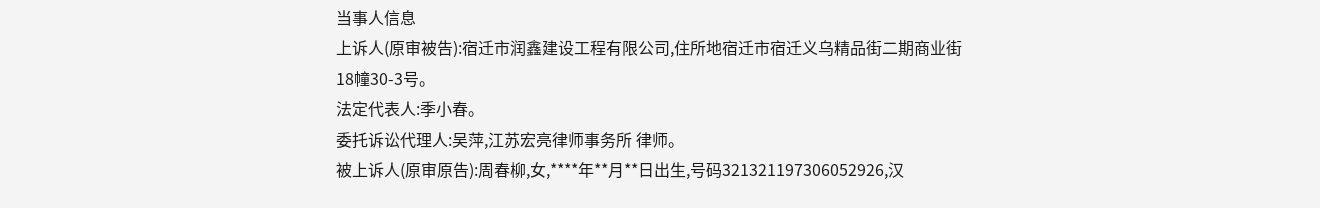当事人信息
上诉人(原审被告):宿迁市润鑫建设工程有限公司,住所地宿迁市宿迁义乌精品街二期商业街18幢30-3号。
法定代表人:季小春。
委托诉讼代理人:吴萍,江苏宏亮律师事务所 律师。
被上诉人(原审原告):周春柳,女,****年**月**日出生,号码321321197306052926,汉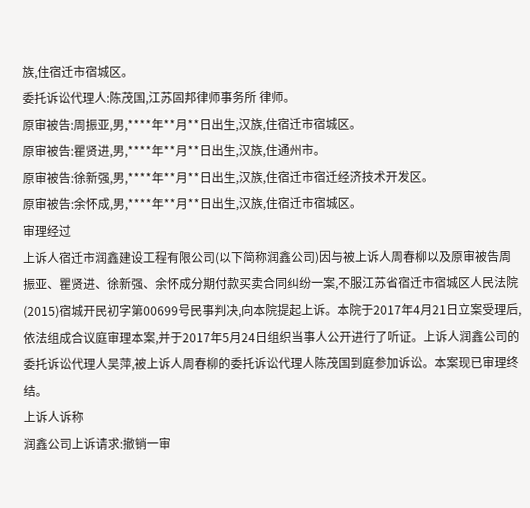族,住宿迁市宿城区。
委托诉讼代理人:陈茂国,江苏固邦律师事务所 律师。
原审被告:周振亚,男,****年**月**日出生,汉族,住宿迁市宿城区。
原审被告:瞿贤进,男,****年**月**日出生,汉族,住通州市。
原审被告:徐新强,男,****年**月**日出生,汉族,住宿迁市宿迁经济技术开发区。
原审被告:余怀成,男,****年**月**日出生,汉族,住宿迁市宿城区。
审理经过
上诉人宿迁市润鑫建设工程有限公司(以下简称润鑫公司)因与被上诉人周春柳以及原审被告周振亚、瞿贤进、徐新强、余怀成分期付款买卖合同纠纷一案,不服江苏省宿迁市宿城区人民法院(2015)宿城开民初字第00699号民事判决,向本院提起上诉。本院于2017年4月21日立案受理后,依法组成合议庭审理本案,并于2017年5月24日组织当事人公开进行了听证。上诉人润鑫公司的委托诉讼代理人吴萍,被上诉人周春柳的委托诉讼代理人陈茂国到庭参加诉讼。本案现已审理终结。
上诉人诉称
润鑫公司上诉请求:撤销一审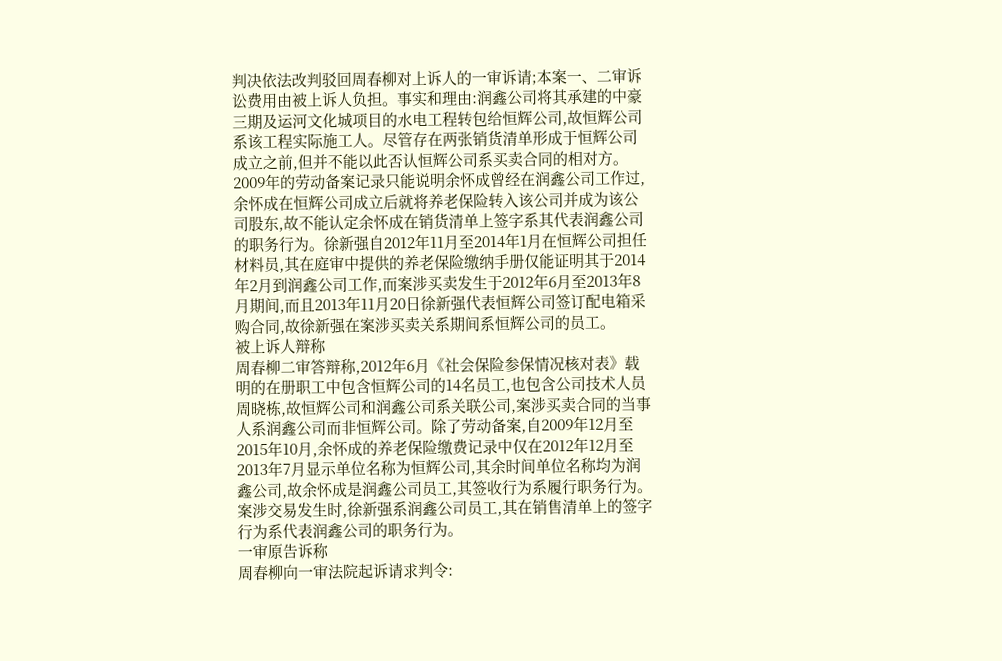判决依法改判驳回周春柳对上诉人的一审诉请;本案一、二审诉讼费用由被上诉人负担。事实和理由:润鑫公司将其承建的中豪三期及运河文化城项目的水电工程转包给恒辉公司,故恒辉公司系该工程实际施工人。尽管存在两张销货清单形成于恒辉公司成立之前,但并不能以此否认恒辉公司系买卖合同的相对方。2009年的劳动备案记录只能说明余怀成曾经在润鑫公司工作过,余怀成在恒辉公司成立后就将养老保险转入该公司并成为该公司股东,故不能认定余怀成在销货清单上签字系其代表润鑫公司的职务行为。徐新强自2012年11月至2014年1月在恒辉公司担任材料员,其在庭审中提供的养老保险缴纳手册仅能证明其于2014年2月到润鑫公司工作,而案涉买卖发生于2012年6月至2013年8月期间,而且2013年11月20日徐新强代表恒辉公司签订配电箱采购合同,故徐新强在案涉买卖关系期间系恒辉公司的员工。
被上诉人辩称
周春柳二审答辩称,2012年6月《社会保险参保情况核对表》载明的在册职工中包含恒辉公司的14名员工,也包含公司技术人员周晓栋,故恒辉公司和润鑫公司系关联公司,案涉买卖合同的当事人系润鑫公司而非恒辉公司。除了劳动备案,自2009年12月至2015年10月,余怀成的养老保险缴费记录中仅在2012年12月至2013年7月显示单位名称为恒辉公司,其余时间单位名称均为润鑫公司,故余怀成是润鑫公司员工,其签收行为系履行职务行为。案涉交易发生时,徐新强系润鑫公司员工,其在销售清单上的签字行为系代表润鑫公司的职务行为。
一审原告诉称
周春柳向一审法院起诉请求判令: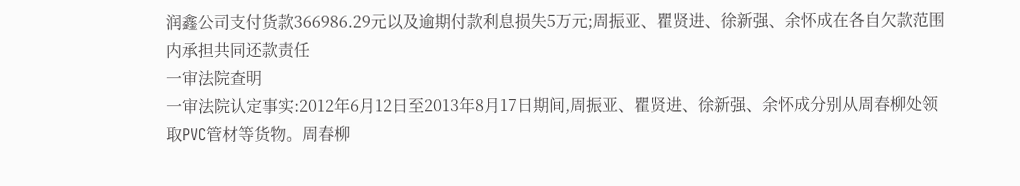润鑫公司支付货款366986.29元以及逾期付款利息损失5万元;周振亚、瞿贤进、徐新强、余怀成在各自欠款范围内承担共同还款责任
一审法院查明
一审法院认定事实:2012年6月12日至2013年8月17日期间,周振亚、瞿贤进、徐新强、余怀成分别从周春柳处领取PVC管材等货物。周春柳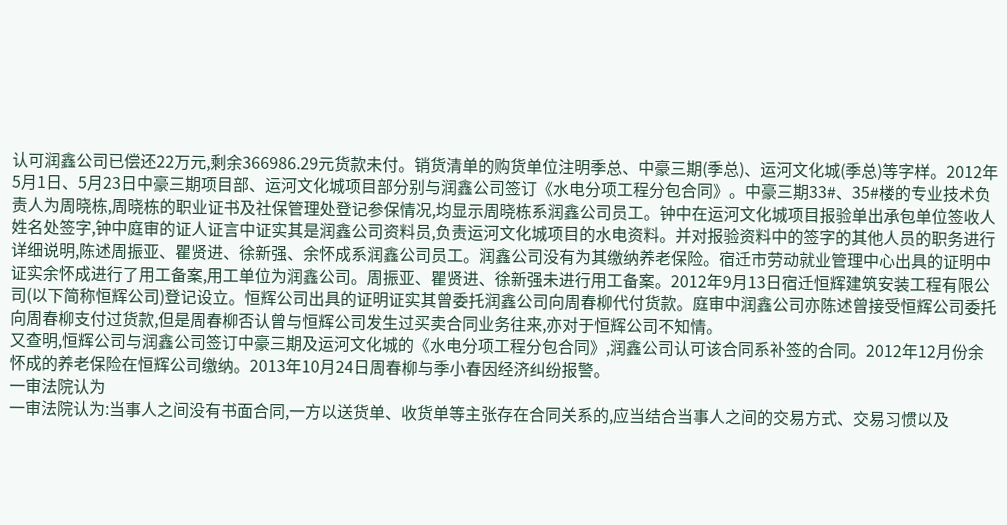认可润鑫公司已偿还22万元,剩余366986.29元货款未付。销货清单的购货单位注明季总、中豪三期(季总)、运河文化城(季总)等字样。2012年5月1日、5月23日中豪三期项目部、运河文化城项目部分别与润鑫公司签订《水电分项工程分包合同》。中豪三期33#、35#楼的专业技术负责人为周晓栋,周晓栋的职业证书及社保管理处登记参保情况,均显示周晓栋系润鑫公司员工。钟中在运河文化城项目报验单出承包单位签收人姓名处签字,钟中庭审的证人证言中证实其是润鑫公司资料员,负责运河文化城项目的水电资料。并对报验资料中的签字的其他人员的职务进行详细说明,陈述周振亚、瞿贤进、徐新强、余怀成系润鑫公司员工。润鑫公司没有为其缴纳养老保险。宿迁市劳动就业管理中心出具的证明中证实余怀成进行了用工备案,用工单位为润鑫公司。周振亚、瞿贤进、徐新强未进行用工备案。2012年9月13日宿迁恒辉建筑安装工程有限公司(以下简称恒辉公司)登记设立。恒辉公司出具的证明证实其曾委托润鑫公司向周春柳代付货款。庭审中润鑫公司亦陈述曾接受恒辉公司委托向周春柳支付过货款,但是周春柳否认曾与恒辉公司发生过买卖合同业务往来,亦对于恒辉公司不知情。
又查明,恒辉公司与润鑫公司签订中豪三期及运河文化城的《水电分项工程分包合同》,润鑫公司认可该合同系补签的合同。2012年12月份余怀成的养老保险在恒辉公司缴纳。2013年10月24日周春柳与季小春因经济纠纷报警。
一审法院认为
一审法院认为:当事人之间没有书面合同,一方以送货单、收货单等主张存在合同关系的,应当结合当事人之间的交易方式、交易习惯以及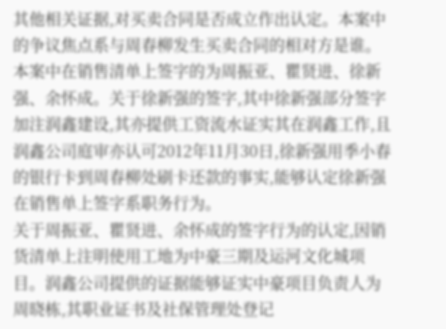其他相关证据,对买卖合同是否成立作出认定。本案中的争议焦点系与周春柳发生买卖合同的相对方是谁。本案中在销售清单上签字的为周振亚、瞿贤进、徐新强、余怀成。关于徐新强的签字,其中徐新强部分签字加注润鑫建设,其亦提供工资流水证实其在润鑫工作,且润鑫公司庭审亦认可2012年11月30日,徐新强用季小春的银行卡到周春柳处刷卡还款的事实,能够认定徐新强在销售单上签字系职务行为。
关于周振亚、瞿贤进、余怀成的签字行为的认定,因销货清单上注明使用工地为中豪三期及运河文化城项目。润鑫公司提供的证据能够证实中豪项目负责人为周晓栋,其职业证书及社保管理处登记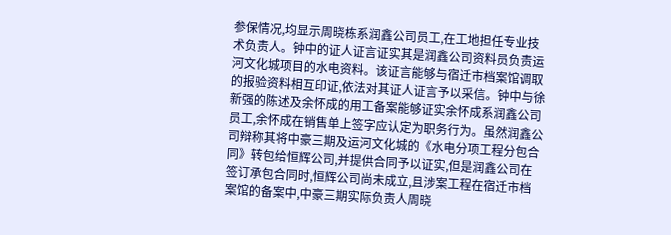参保情况,均显示周晓栋系润鑫公司员工,在工地担任专业技术负责人。钟中的证人证言证实其是润鑫公司资料员负责运河文化城项目的水电资料。该证言能够与宿迁市档案馆调取的报验资料相互印证,依法对其证人证言予以采信。钟中与徐新强的陈述及余怀成的用工备案能够证实余怀成系润鑫公司员工,余怀成在销售单上签字应认定为职务行为。虽然润鑫公司辩称其将中豪三期及运河文化城的《水电分项工程分包合同》转包给恒辉公司,并提供合同予以证实,但是润鑫公司在签订承包合同时,恒辉公司尚未成立,且涉案工程在宿迁市档案馆的备案中,中豪三期实际负责人周晓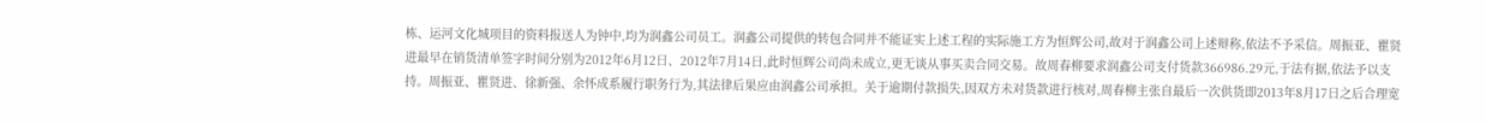栋、运河文化城项目的资料报送人为钟中,均为润鑫公司员工。润鑫公司提供的转包合同并不能证实上述工程的实际施工方为恒辉公司,故对于润鑫公司上述辩称,依法不予采信。周振亚、瞿贤进最早在销货清单签字时间分别为2012年6月12日、2012年7月14日,此时恒辉公司尚未成立,更无谈从事买卖合同交易。故周春柳要求润鑫公司支付货款366986.29元,于法有据,依法予以支持。周振亚、瞿贤进、徐新强、余怀成系履行职务行为,其法律后果应由润鑫公司承担。关于逾期付款损失,因双方未对货款进行核对,周春柳主张自最后一次供货即2013年8月17日之后合理宽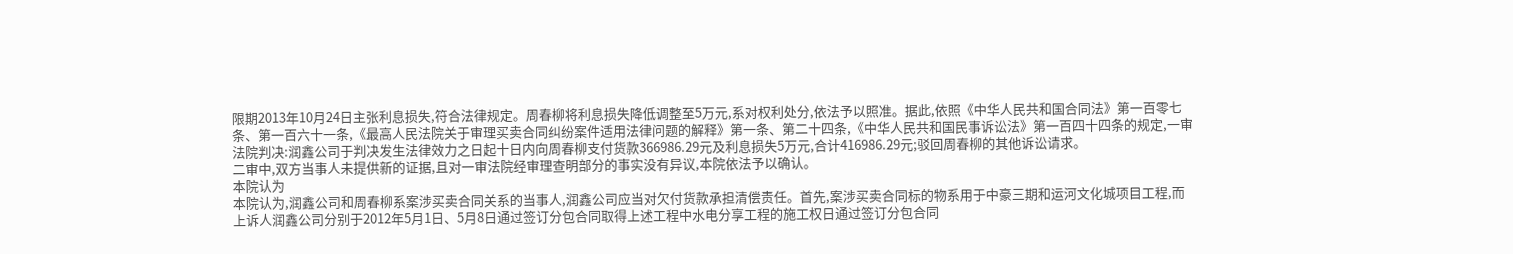限期2013年10月24日主张利息损失,符合法律规定。周春柳将利息损失降低调整至5万元,系对权利处分,依法予以照准。据此,依照《中华人民共和国合同法》第一百零七条、第一百六十一条,《最高人民法院关于审理买卖合同纠纷案件适用法律问题的解释》第一条、第二十四条,《中华人民共和国民事诉讼法》第一百四十四条的规定,一审法院判决:润鑫公司于判决发生法律效力之日起十日内向周春柳支付货款366986.29元及利息损失5万元,合计416986.29元;驳回周春柳的其他诉讼请求。
二审中,双方当事人未提供新的证据,且对一审法院经审理查明部分的事实没有异议,本院依法予以确认。
本院认为
本院认为,润鑫公司和周春柳系案涉买卖合同关系的当事人,润鑫公司应当对欠付货款承担清偿责任。首先,案涉买卖合同标的物系用于中豪三期和运河文化城项目工程,而上诉人润鑫公司分别于2012年5月1日、5月8日通过签订分包合同取得上述工程中水电分享工程的施工权日通过签订分包合同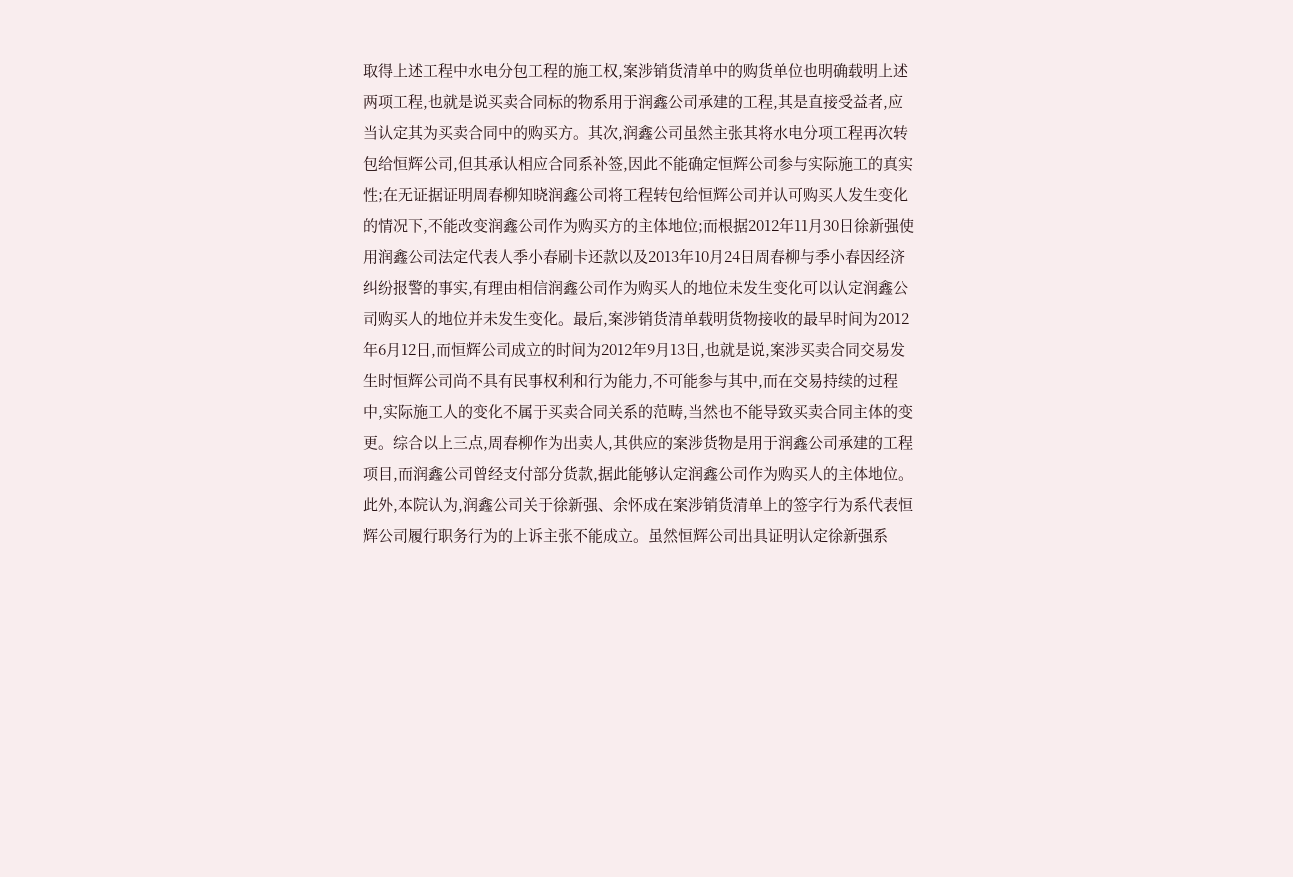取得上述工程中水电分包工程的施工权,案涉销货清单中的购货单位也明确载明上述两项工程,也就是说买卖合同标的物系用于润鑫公司承建的工程,其是直接受益者,应当认定其为买卖合同中的购买方。其次,润鑫公司虽然主张其将水电分项工程再次转包给恒辉公司,但其承认相应合同系补签,因此不能确定恒辉公司参与实际施工的真实性;在无证据证明周春柳知晓润鑫公司将工程转包给恒辉公司并认可购买人发生变化的情况下,不能改变润鑫公司作为购买方的主体地位;而根据2012年11月30日徐新强使用润鑫公司法定代表人季小春刷卡还款以及2013年10月24日周春柳与季小春因经济纠纷报警的事实,有理由相信润鑫公司作为购买人的地位未发生变化可以认定润鑫公司购买人的地位并未发生变化。最后,案涉销货清单载明货物接收的最早时间为2012年6月12日,而恒辉公司成立的时间为2012年9月13日,也就是说,案涉买卖合同交易发生时恒辉公司尚不具有民事权利和行为能力,不可能参与其中,而在交易持续的过程中,实际施工人的变化不属于买卖合同关系的范畴,当然也不能导致买卖合同主体的变更。综合以上三点,周春柳作为出卖人,其供应的案涉货物是用于润鑫公司承建的工程项目,而润鑫公司曾经支付部分货款,据此能够认定润鑫公司作为购买人的主体地位。
此外,本院认为,润鑫公司关于徐新强、余怀成在案涉销货清单上的签字行为系代表恒辉公司履行职务行为的上诉主张不能成立。虽然恒辉公司出具证明认定徐新强系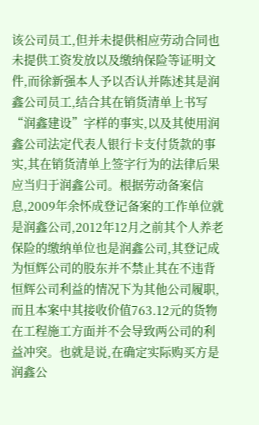该公司员工,但并未提供相应劳动合同也未提供工资发放以及缴纳保险等证明文件,而徐新强本人予以否认并陈述其是润鑫公司员工,结合其在销货清单上书写“润鑫建设”字样的事实,以及其使用润鑫公司法定代表人银行卡支付货款的事实,其在销货清单上签字行为的法律后果应当归于润鑫公司。根据劳动备案信息,2009年余怀成登记备案的工作单位就是润鑫公司,2012年12月之前其个人养老保险的缴纳单位也是润鑫公司,其登记成为恒辉公司的股东并不禁止其在不违背恒辉公司利益的情况下为其他公司履职,而且本案中其接收价值763.12元的货物在工程施工方面并不会导致两公司的利益冲突。也就是说,在确定实际购买方是润鑫公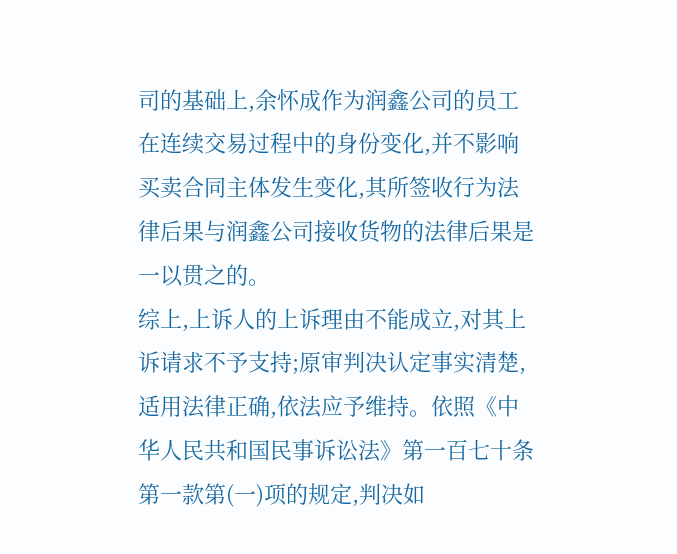司的基础上,余怀成作为润鑫公司的员工在连续交易过程中的身份变化,并不影响买卖合同主体发生变化,其所签收行为法律后果与润鑫公司接收货物的法律后果是一以贯之的。
综上,上诉人的上诉理由不能成立,对其上诉请求不予支持;原审判决认定事实清楚,适用法律正确,依法应予维持。依照《中华人民共和国民事诉讼法》第一百七十条第一款第(一)项的规定,判决如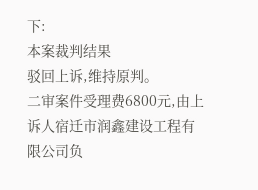下:
本案裁判结果
驳回上诉,维持原判。
二审案件受理费6800元,由上诉人宿迁市润鑫建设工程有限公司负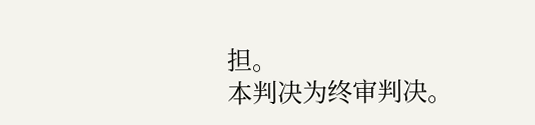担。
本判决为终审判决。